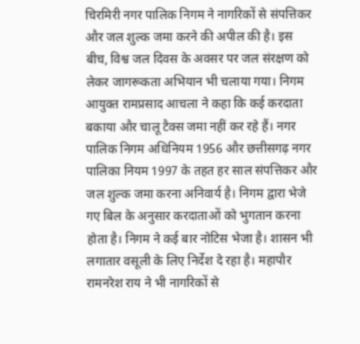चिरमिरी नगर पालिक निगम ने नागरिकों से संपत्तिकर और जल शुल्क जमा करने की अपील की है। इस बीच, विश्व जल दिवस के अवसर पर जल संरक्षण को लेकर जागरूकता अभियान भी चलाया गया। निगम आयुक्त रामप्रसाद आचला ने कहा कि कई करदाता बकाया और चालू टैक्स जमा नहीं कर रहे हैं। नगर पालिक निगम अधिनियम 1956 और छत्तीसगढ़ नगर पालिका नियम 1997 के तहत हर साल संपत्तिकर और जल शुल्क जमा करना अनिवार्य है। निगम द्वारा भेजे गए बिल के अनुसार करदाताओं को भुगतान करना होता है। निगम ने कई बार नोटिस भेजा है। शासन भी लगातार वसूली के लिए निर्देश दे रहा है। महापौर रामनरेश राय ने भी नागरिकों से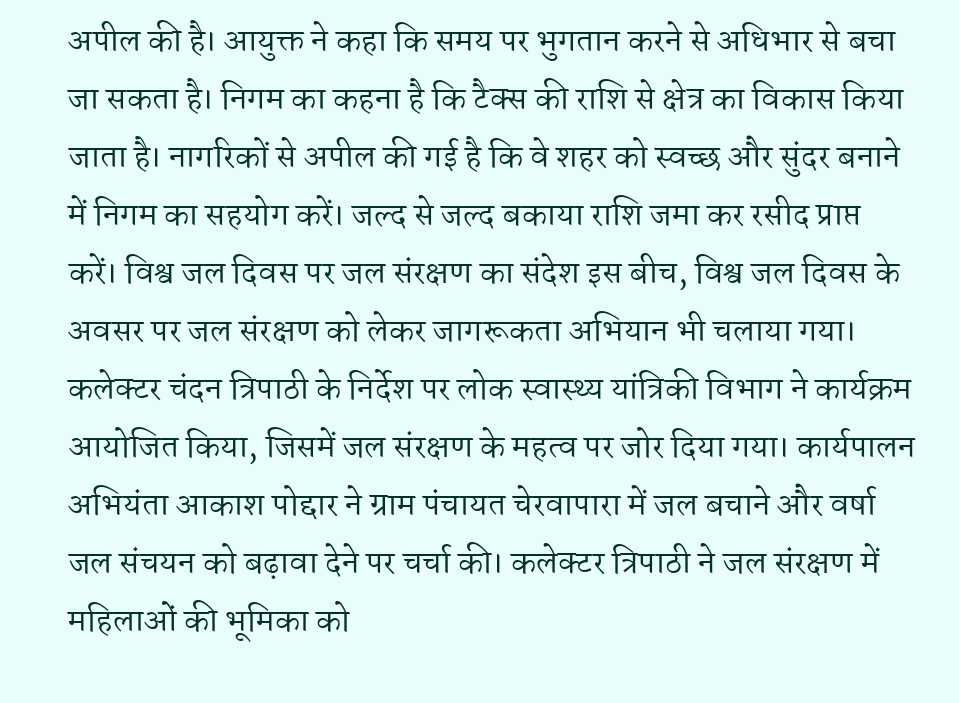अपील की है। आयुक्त ने कहा कि समय पर भुगतान करने से अधिभार से बचा जा सकता है। निगम का कहना है कि टैक्स की राशि से क्षेत्र का विकास किया जाता है। नागरिकों से अपील की गई है कि वे शहर को स्वच्छ और सुंदर बनाने में निगम का सहयोग करें। जल्द से जल्द बकाया राशि जमा कर रसीद प्राप्त करें। विश्व जल दिवस पर जल संरक्षण का संदेश इस बीच, विश्व जल दिवस के अवसर पर जल संरक्षण को लेकर जागरूकता अभियान भी चलाया गया। कलेक्टर चंदन त्रिपाठी के निर्देश पर लोक स्वास्थ्य यांत्रिकी विभाग ने कार्यक्रम आयोजित किया, जिसमें जल संरक्षण के महत्व पर जोर दिया गया। कार्यपालन अभियंता आकाश पोद्दार ने ग्राम पंचायत चेरवापारा में जल बचाने और वर्षा जल संचयन को बढ़ावा देने पर चर्चा की। कलेक्टर त्रिपाठी ने जल संरक्षण में महिलाओं की भूमिका को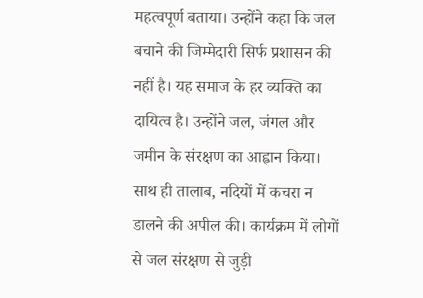महत्वपूर्ण बताया। उन्होंने कहा कि जल बचाने की जिम्मेदारी सिर्फ प्रशासन की नहीं है। यह समाज के हर व्यक्ति का दायित्व है। उन्होंने जल, जंगल और जमीन के संरक्षण का आह्वान किया। साथ ही तालाब, नदियों में कचरा न डालने की अपील की। कार्यक्रम में लोगों से जल संरक्षण से जुड़ी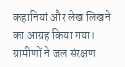कहानियां और लेख लिखने का आग्रह किया गया। ग्रामीणों ने जल संरक्षण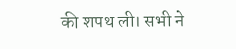की शपथ ली। सभी ने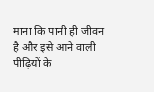माना कि पानी ही जीवन है और इसे आने वाली पीढ़ियों के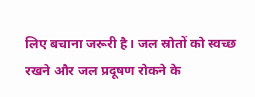लिए बचाना जरूरी है। जल स्रोतों को स्वच्छ रखने और जल प्रदूषण रोकने के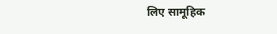लिए सामूहिक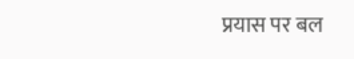प्रयास पर बल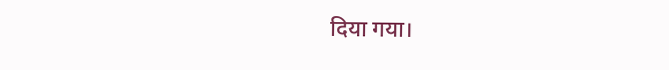दिया गया।